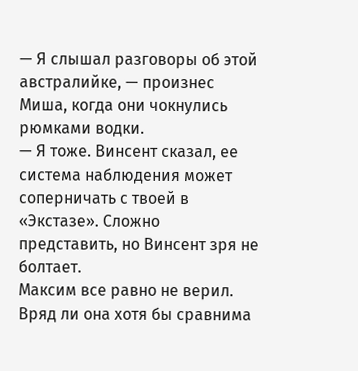— Я слышал разговоры об этой австралийке, — произнес Миша, когда они чокнулись рюмками водки.
— Я тоже. Винсент сказал, ее система наблюдения может соперничать с твоей в «Экстазе». Сложно представить, но Винсент зря не болтает.
Максим все равно не верил. Вряд ли она хотя бы сравнима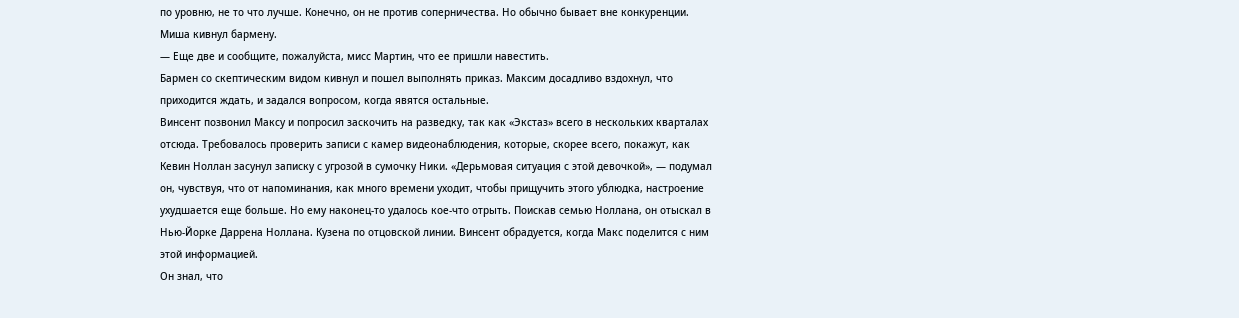по уровню, не то что лучше. Конечно, он не против соперничества. Но обычно бывает вне конкуренции.
Миша кивнул бармену.
— Еще две и сообщите, пожалуйста, мисс Мартин, что ее пришли навестить.
Бармен со скептическим видом кивнул и пошел выполнять приказ. Максим досадливо вздохнул, что приходится ждать, и задался вопросом, когда явятся остальные.
Винсент позвонил Максу и попросил заскочить на разведку, так как «Экстаз» всего в нескольких кварталах отсюда. Требовалось проверить записи с камер видеонаблюдения, которые, скорее всего, покажут, как Кевин Ноллан засунул записку с угрозой в сумочку Ники. «Дерьмовая ситуация с этой девочкой», — подумал он, чувствуя, что от напоминания, как много времени уходит, чтобы прищучить этого ублюдка, настроение ухудшается еще больше. Но ему наконец-то удалось кое-что отрыть. Поискав семью Ноллана, он отыскал в Нью-Йорке Даррена Ноллана. Кузена по отцовской линии. Винсент обрадуется, когда Макс поделится с ним этой информацией.
Он знал, что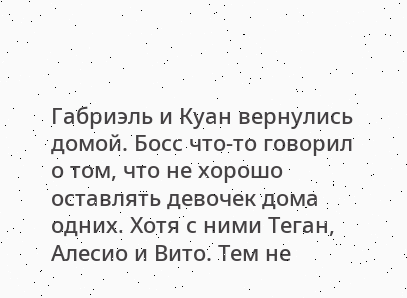Габриэль и Куан вернулись домой. Босс что-то говорил о том, что не хорошо оставлять девочек дома одних. Хотя с ними Теган, Алесио и Вито. Тем не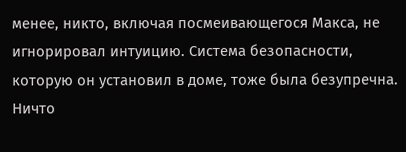менее, никто, включая посмеивающегося Макса, не игнорировал интуицию. Система безопасности, которую он установил в доме, тоже была безупречна. Ничто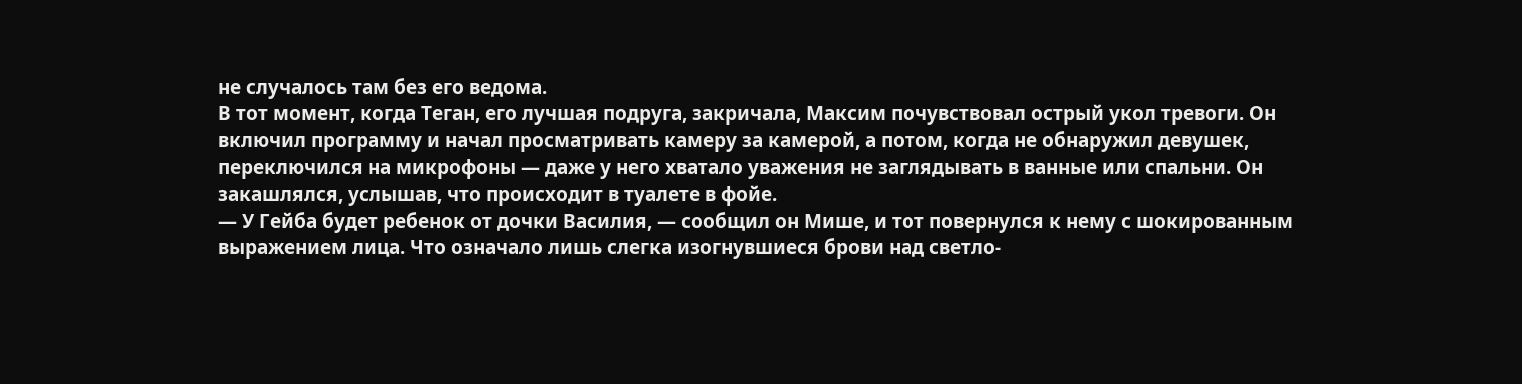не случалось там без его ведома.
В тот момент, когда Теган, его лучшая подруга, закричала, Максим почувствовал острый укол тревоги. Он включил программу и начал просматривать камеру за камерой, а потом, когда не обнаружил девушек, переключился на микрофоны — даже у него хватало уважения не заглядывать в ванные или спальни. Он закашлялся, услышав, что происходит в туалете в фойе.
— У Гейба будет ребенок от дочки Василия, — сообщил он Мише, и тот повернулся к нему с шокированным выражением лица. Что означало лишь слегка изогнувшиеся брови над светло-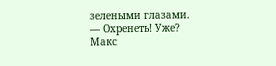зелеными глазами.
— Охренеть! Уже?
Макс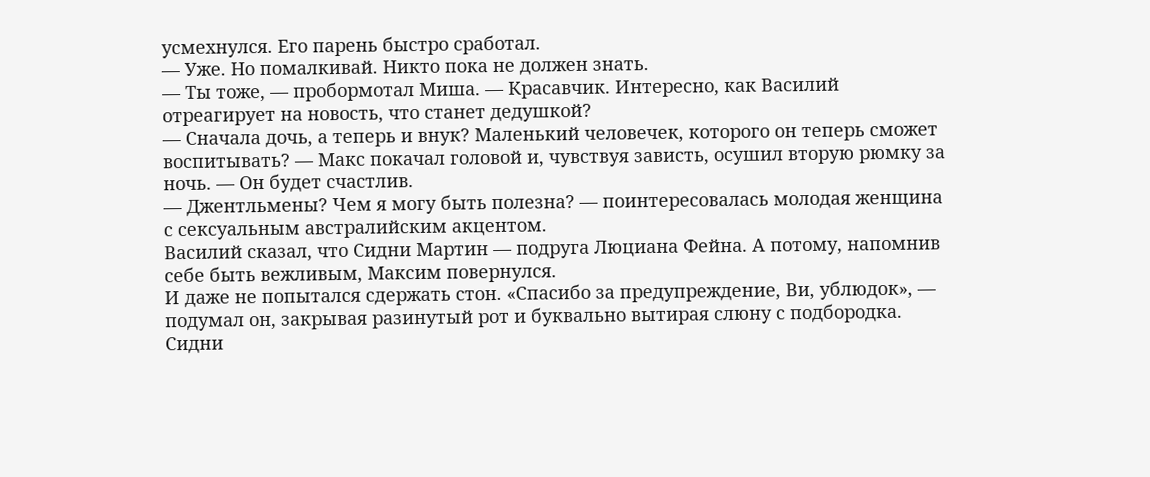усмехнулся. Его парень быстро сработал.
— Уже. Но помалкивай. Никто пока не должен знать.
— Ты тоже, — пробормотал Миша. — Красавчик. Интересно, как Василий отреагирует на новость, что станет дедушкой?
— Сначала дочь, а теперь и внук? Маленький человечек, которого он теперь сможет воспитывать? — Макс покачал головой и, чувствуя зависть, осушил вторую рюмку за ночь. — Он будет счастлив.
— Джентльмены? Чем я могу быть полезна? — поинтересовалась молодая женщина с сексуальным австралийским акцентом.
Василий сказал, что Сидни Мартин — подруга Люциана Фейна. А потому, напомнив себе быть вежливым, Максим повернулся.
И даже не попытался сдержать стон. «Спасибо за предупреждение, Ви, ублюдок», — подумал он, закрывая разинутый рот и буквально вытирая слюну с подбородка.
Сидни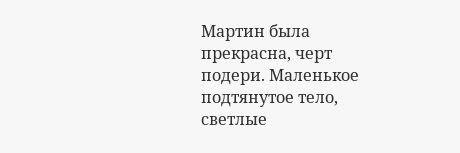Мартин была прекрасна, черт подери. Маленькое подтянутое тело, светлые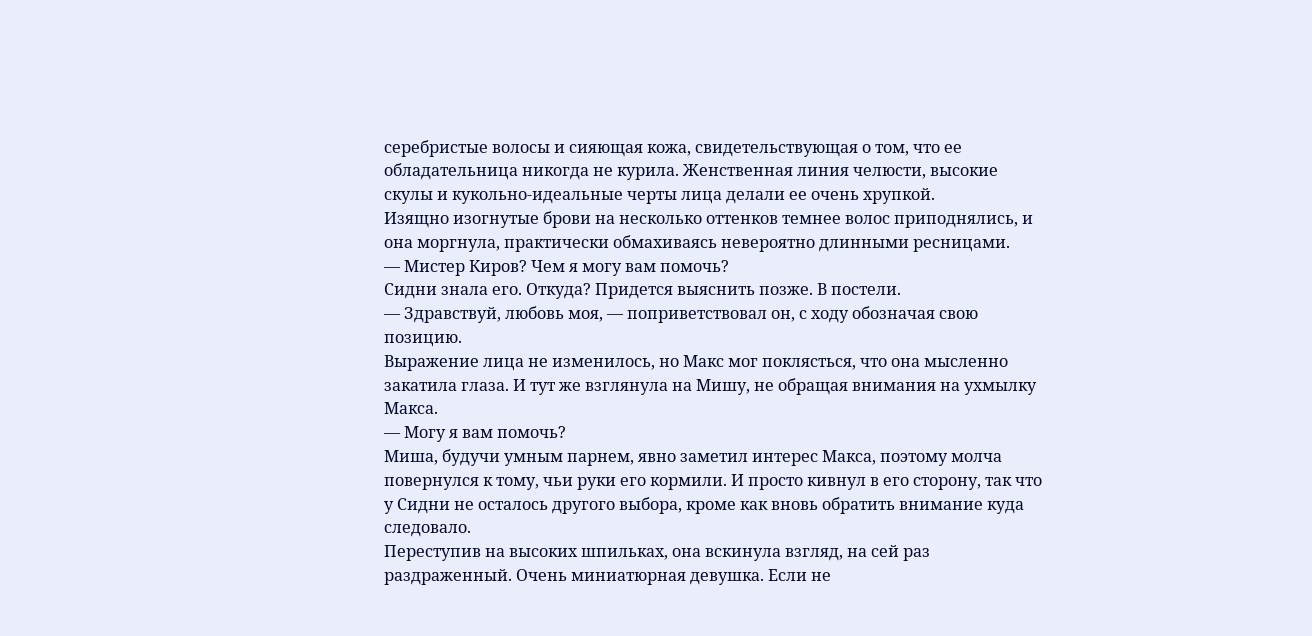серебристые волосы и сияющая кожа, свидетельствующая о том, что ее обладательница никогда не курила. Женственная линия челюсти, высокие скулы и кукольно-идеальные черты лица делали ее очень хрупкой.
Изящно изогнутые брови на несколько оттенков темнее волос приподнялись, и она моргнула, практически обмахиваясь невероятно длинными ресницами.
— Мистер Киров? Чем я могу вам помочь?
Сидни знала его. Откуда? Придется выяснить позже. В постели.
— Здравствуй, любовь моя, — поприветствовал он, с ходу обозначая свою позицию.
Выражение лица не изменилось, но Макс мог поклясться, что она мысленно закатила глаза. И тут же взглянула на Мишу, не обращая внимания на ухмылку Макса.
— Могу я вам помочь?
Миша, будучи умным парнем, явно заметил интерес Макса, поэтому молча повернулся к тому, чьи руки его кормили. И просто кивнул в его сторону, так что у Сидни не осталось другого выбора, кроме как вновь обратить внимание куда следовало.
Переступив на высоких шпильках, она вскинула взгляд, на сей раз раздраженный. Очень миниатюрная девушка. Если не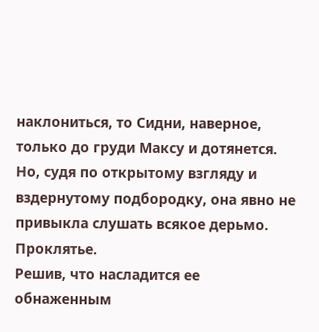наклониться, то Сидни, наверное, только до груди Максу и дотянется. Но, судя по открытому взгляду и вздернутому подбородку, она явно не привыкла слушать всякое дерьмо. Проклятье.
Решив, что насладится ее обнаженным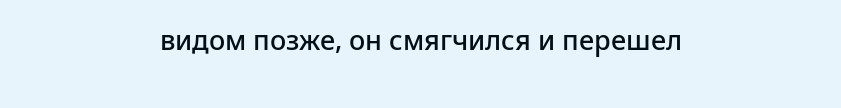видом позже, он смягчился и перешел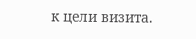к цели визита.